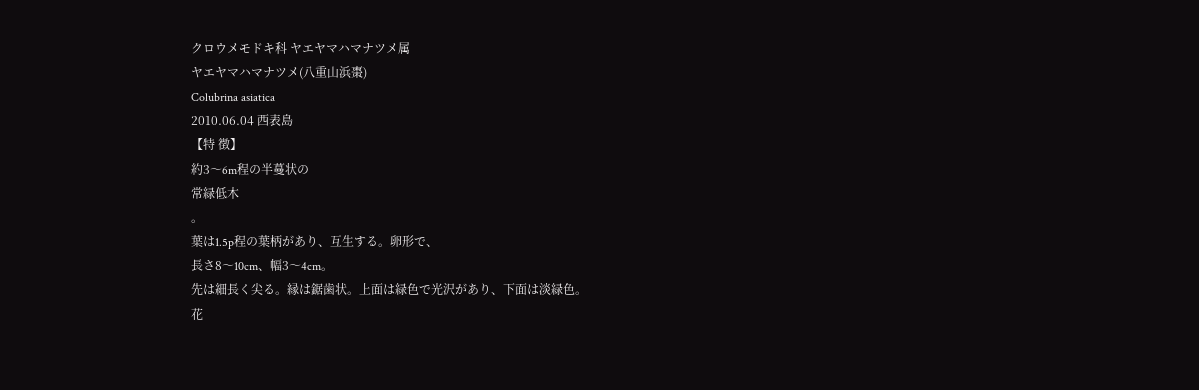クロウメモドキ科 ヤエヤマハマナツメ属
ヤエヤマハマナツメ(八重山浜棗)
Colubrina asiatica
2010.06.04 西表島
【特 徴】
約3〜6m程の半蔓状の
常緑低木
。
葉は1.5p程の葉柄があり、互生する。卵形で、
長さ8〜10cm、幅3〜4cm。
先は細長く尖る。縁は鋸歯状。上面は緑色で光沢があり、下面は淡緑色。
花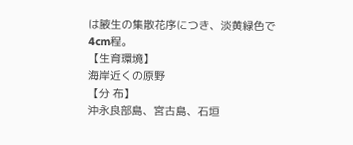は腋生の集散花序につき、淡黄緑色で
4cm程。
【生育環境】
海岸近くの原野
【分 布】
沖永良部島、宮古島、石垣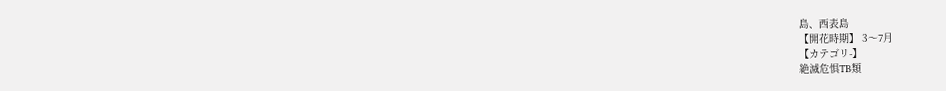島、西表島
【開花時期】 3〜7月
【カテゴリ-】
絶滅危惧TB類